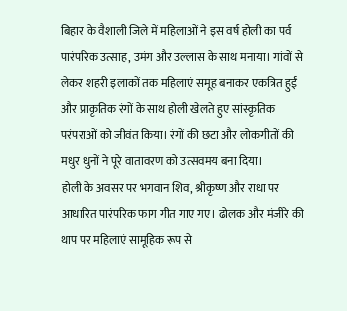बिहार के वैशाली जिले में महिलाओं ने इस वर्ष होली का पर्व पारंपरिक उत्साह, उमंग और उल्लास के साथ मनाया। गांवों से लेकर शहरी इलाकों तक महिलाएं समूह बनाकर एकत्रित हुईं और प्राकृतिक रंगों के साथ होली खेलते हुए सांस्कृतिक परंपराओं को जीवंत किया। रंगों की छटा और लोकगीतों की मधुर धुनों ने पूरे वातावरण को उत्सवमय बना दिया।
होली के अवसर पर भगवान शिव, श्रीकृष्ण और राधा पर आधारित पारंपरिक फाग गीत गाए गए। ढोलक और मंजीरे की थाप पर महिलाएं सामूहिक रूप से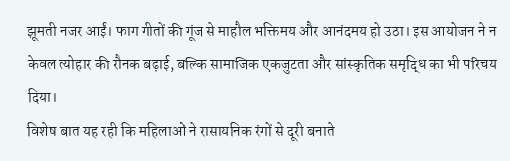झूमती नजर आईं। फाग गीतों की गूंज से माहौल भक्तिमय और आनंदमय हो उठा। इस आयोजन ने न केवल त्योहार की रौनक बढ़ाई, बल्कि सामाजिक एकजुटता और सांस्कृतिक समृद्धि का भी परिचय दिया।
विशेष बात यह रही कि महिलाओं ने रासायनिक रंगों से दूरी बनाते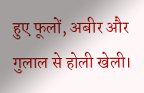हुए फूलों, अबीर और गुलाल से होली खेली।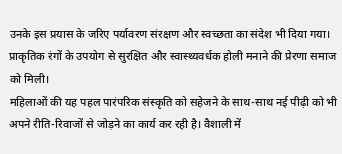उनके इस प्रयास के जरिए पर्यावरण संरक्षण और स्वच्छता का संदेश भी दिया गया। प्राकृतिक रंगों के उपयोग से सुरक्षित और स्वास्थ्यवर्धक होली मनाने की प्रेरणा समाज को मिली।
महिलाओं की यह पहल पारंपरिक संस्कृति को सहेजने के साथ-साथ नई पीढ़ी को भी अपने रीति-रिवाजों से जोड़ने का कार्य कर रही है। वैशाली में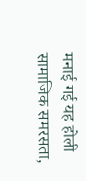मनाई गई यह होली सामाजिक समरसता,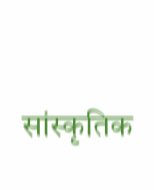सांस्कृतिक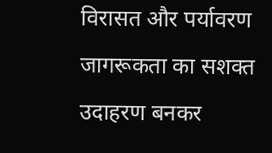विरासत और पर्यावरण जागरूकता का सशक्त उदाहरण बनकर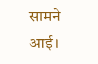सामने आई।